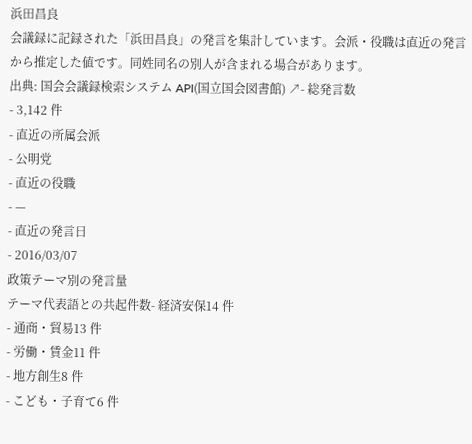浜田昌良
会議録に記録された「浜田昌良」の発言を集計しています。会派・役職は直近の発言から推定した値です。同姓同名の別人が含まれる場合があります。
出典: 国会会議録検索システム API(国立国会図書館) ↗- 総発言数
- 3,142 件
- 直近の所属会派
- 公明党
- 直近の役職
- —
- 直近の発言日
- 2016/03/07
政策テーマ別の発言量
テーマ代表語との共起件数- 経済安保14 件
- 通商・貿易13 件
- 労働・賃金11 件
- 地方創生8 件
- こども・子育て6 件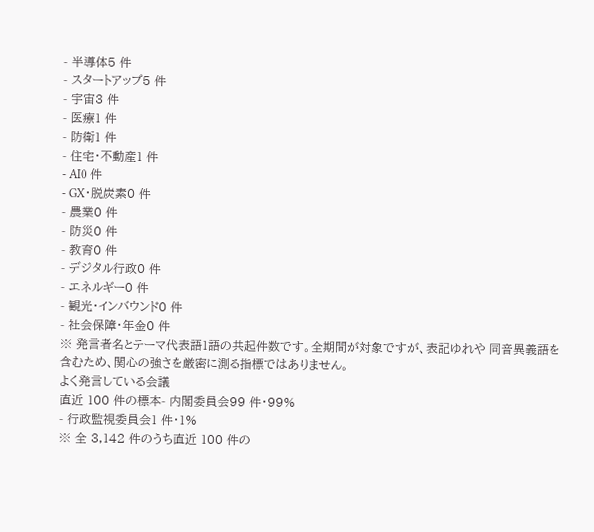- 半導体5 件
- スタートアップ5 件
- 宇宙3 件
- 医療1 件
- 防衛1 件
- 住宅・不動産1 件
- AI0 件
- GX・脱炭素0 件
- 農業0 件
- 防災0 件
- 教育0 件
- デジタル行政0 件
- エネルギー0 件
- 観光・インバウンド0 件
- 社会保障・年金0 件
※ 発言者名とテーマ代表語1語の共起件数です。全期間が対象ですが、表記ゆれや 同音異義語を含むため、関心の強さを厳密に測る指標ではありません。
よく発言している会議
直近 100 件の標本- 内閣委員会99 件・99%
- 行政監視委員会1 件・1%
※ 全 3,142 件のうち直近 100 件の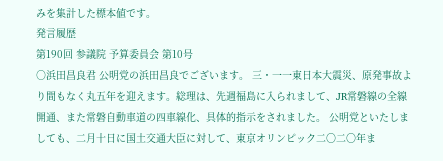みを集計した標本値です。
発言履歴
第190回 参議院 予算委員会 第10号
○浜田昌良君 公明党の浜田昌良でございます。 三・一一東日本大震災、原発事故より間もなく丸五年を迎えます。総理は、先週福島に入られまして、JR常磐線の全線開通、また常磐自動車道の四車線化、具体的指示をされました。 公明党といたしましても、二月十日に国土交通大臣に対して、東京オリンピック二〇二〇年ま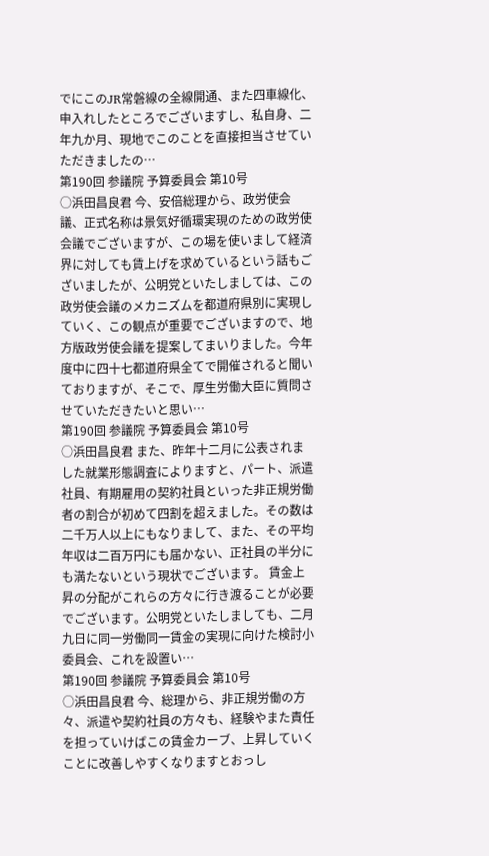でにこのJR常磐線の全線開通、また四車線化、申入れしたところでございますし、私自身、二年九か月、現地でこのことを直接担当させていただきましたの…
第190回 参議院 予算委員会 第10号
○浜田昌良君 今、安倍総理から、政労使会議、正式名称は景気好循環実現のための政労使会議でございますが、この場を使いまして経済界に対しても賃上げを求めているという話もございましたが、公明党といたしましては、この政労使会議のメカニズムを都道府県別に実現していく、この観点が重要でございますので、地方版政労使会議を提案してまいりました。今年度中に四十七都道府県全てで開催されると聞いておりますが、そこで、厚生労働大臣に質問させていただきたいと思い…
第190回 参議院 予算委員会 第10号
○浜田昌良君 また、昨年十二月に公表されました就業形態調査によりますと、パート、派遣社員、有期雇用の契約社員といった非正規労働者の割合が初めて四割を超えました。その数は二千万人以上にもなりまして、また、その平均年収は二百万円にも届かない、正社員の半分にも満たないという現状でございます。 賃金上昇の分配がこれらの方々に行き渡ることが必要でございます。公明党といたしましても、二月九日に同一労働同一賃金の実現に向けた検討小委員会、これを設置い…
第190回 参議院 予算委員会 第10号
○浜田昌良君 今、総理から、非正規労働の方々、派遣や契約社員の方々も、経験やまた責任を担っていけばこの賃金カーブ、上昇していくことに改善しやすくなりますとおっし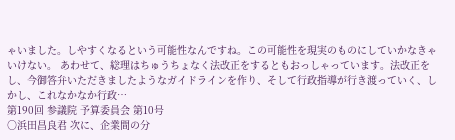ゃいました。しやすくなるという可能性なんですね。この可能性を現実のものにしていかなきゃいけない。 あわせて、総理はちゅうちょなく法改正をするともおっしゃっています。法改正をし、今御答弁いただきましたようなガイドラインを作り、そして行政指導が行き渡っていく、しかし、これなかなか行政…
第190回 参議院 予算委員会 第10号
○浜田昌良君 次に、企業間の分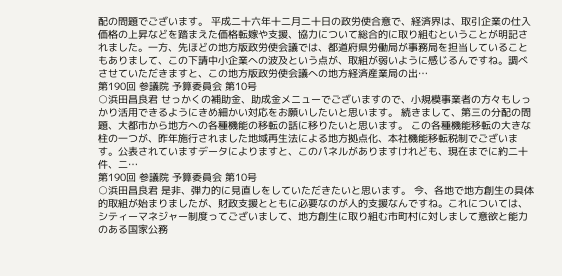配の問題でございます。 平成二十六年十二月二十日の政労使合意で、経済界は、取引企業の仕入価格の上昇などを踏まえた価格転嫁や支援、協力について総合的に取り組むということが明記されました。一方、先ほどの地方版政労使会議では、都道府県労働局が事務局を担当していることもありまして、この下請中小企業への波及という点が、取組が弱いように感じるんですね。調べさせていただきますと、この地方版政労使会議への地方経済産業局の出…
第190回 参議院 予算委員会 第10号
○浜田昌良君 せっかくの補助金、助成金メニューでございますので、小規模事業者の方々もしっかり活用できるようにきめ細かい対応をお願いしたいと思います。 続きまして、第三の分配の問題、大都市から地方への各種機能の移転の話に移りたいと思います。 この各種機能移転の大きな柱の一つが、昨年施行されました地域再生法による地方拠点化、本社機能移転税制でございます。公表されていますデータによりますと、このパネルがありますけれども、現在までに約二十件、二…
第190回 参議院 予算委員会 第10号
○浜田昌良君 是非、弾力的に見直しをしていただきたいと思います。 今、各地で地方創生の具体的取組が始まりましたが、財政支援とともに必要なのが人的支援なんですね。これについては、シティーマネジャー制度ってございまして、地方創生に取り組む市町村に対しまして意欲と能力のある国家公務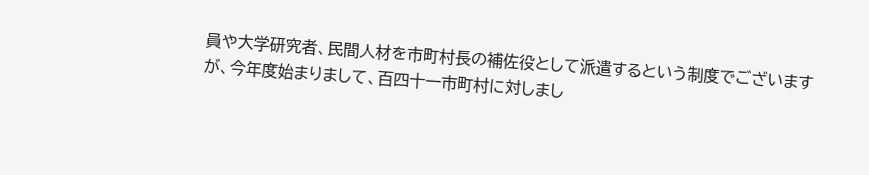員や大学研究者、民間人材を市町村長の補佐役として派遣するという制度でございますが、今年度始まりまして、百四十一市町村に対しまし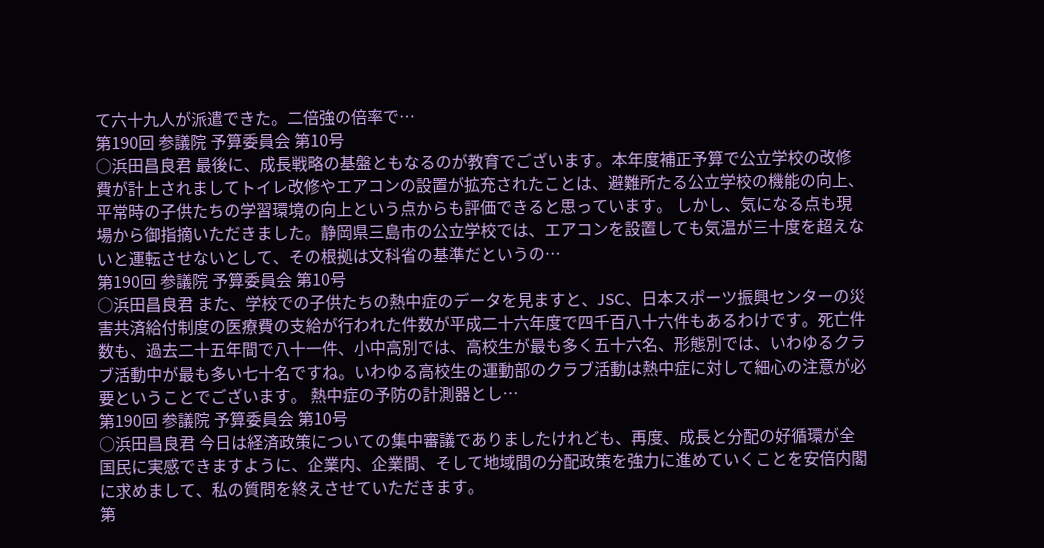て六十九人が派遣できた。二倍強の倍率で…
第190回 参議院 予算委員会 第10号
○浜田昌良君 最後に、成長戦略の基盤ともなるのが教育でございます。本年度補正予算で公立学校の改修費が計上されましてトイレ改修やエアコンの設置が拡充されたことは、避難所たる公立学校の機能の向上、平常時の子供たちの学習環境の向上という点からも評価できると思っています。 しかし、気になる点も現場から御指摘いただきました。静岡県三島市の公立学校では、エアコンを設置しても気温が三十度を超えないと運転させないとして、その根拠は文科省の基準だというの…
第190回 参議院 予算委員会 第10号
○浜田昌良君 また、学校での子供たちの熱中症のデータを見ますと、JSC、日本スポーツ振興センターの災害共済給付制度の医療費の支給が行われた件数が平成二十六年度で四千百八十六件もあるわけです。死亡件数も、過去二十五年間で八十一件、小中高別では、高校生が最も多く五十六名、形態別では、いわゆるクラブ活動中が最も多い七十名ですね。いわゆる高校生の運動部のクラブ活動は熱中症に対して細心の注意が必要ということでございます。 熱中症の予防の計測器とし…
第190回 参議院 予算委員会 第10号
○浜田昌良君 今日は経済政策についての集中審議でありましたけれども、再度、成長と分配の好循環が全国民に実感できますように、企業内、企業間、そして地域間の分配政策を強力に進めていくことを安倍内閣に求めまして、私の質問を終えさせていただきます。
第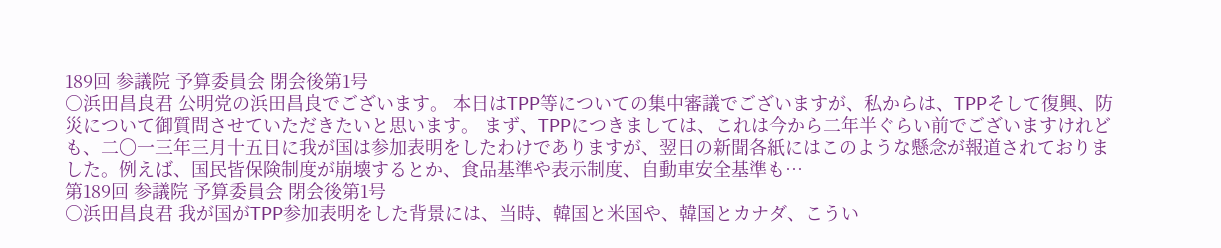189回 参議院 予算委員会 閉会後第1号
○浜田昌良君 公明党の浜田昌良でございます。 本日はTPP等についての集中審議でございますが、私からは、TPPそして復興、防災について御質問させていただきたいと思います。 まず、TPPにつきましては、これは今から二年半ぐらい前でございますけれども、二〇一三年三月十五日に我が国は参加表明をしたわけでありますが、翌日の新聞各紙にはこのような懸念が報道されておりました。例えば、国民皆保険制度が崩壊するとか、食品基準や表示制度、自動車安全基準も…
第189回 参議院 予算委員会 閉会後第1号
○浜田昌良君 我が国がTPP参加表明をした背景には、当時、韓国と米国や、韓国とカナダ、こうい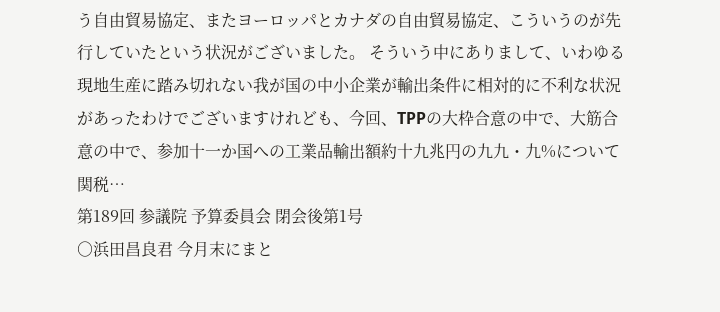う自由貿易協定、またヨーロッパとカナダの自由貿易協定、こういうのが先行していたという状況がございました。 そういう中にありまして、いわゆる現地生産に踏み切れない我が国の中小企業が輸出条件に相対的に不利な状況があったわけでございますけれども、今回、TPPの大枠合意の中で、大筋合意の中で、参加十一か国への工業品輸出額約十九兆円の九九・九%について関税…
第189回 参議院 予算委員会 閉会後第1号
○浜田昌良君 今月末にまと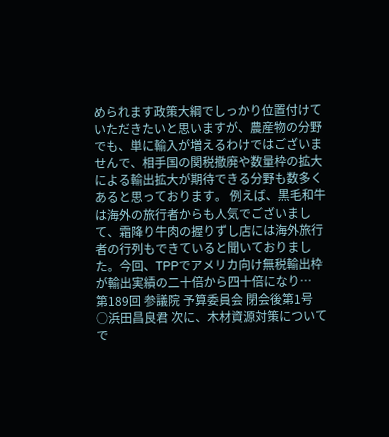められます政策大綱でしっかり位置付けていただきたいと思いますが、農産物の分野でも、単に輸入が増えるわけではございませんで、相手国の関税撤廃や数量枠の拡大による輸出拡大が期待できる分野も数多くあると思っております。 例えば、黒毛和牛は海外の旅行者からも人気でございまして、霜降り牛肉の握りずし店には海外旅行者の行列もできていると聞いておりました。今回、TPPでアメリカ向け無税輸出枠が輸出実績の二十倍から四十倍になり…
第189回 参議院 予算委員会 閉会後第1号
○浜田昌良君 次に、木材資源対策についてで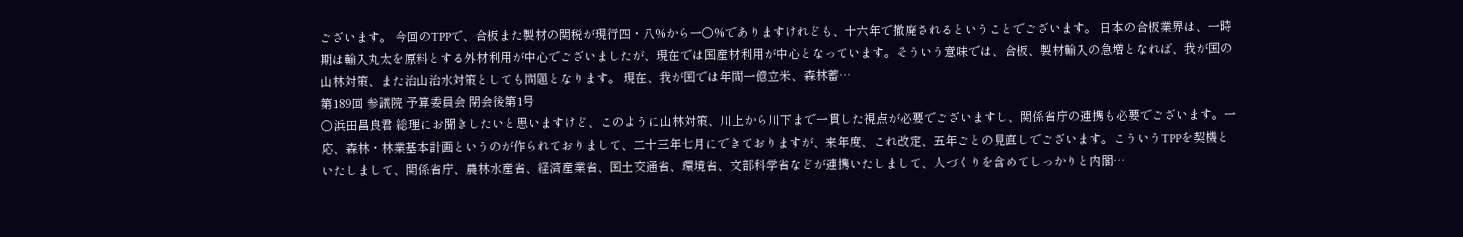ございます。 今回のTPPで、合板また製材の関税が現行四・八%から一〇%でありますけれども、十六年で撤廃されるということでございます。 日本の合板業界は、一時期は輸入丸太を原料とする外材利用が中心でございましたが、現在では国産材利用が中心となっています。そういう意味では、合板、製材輸入の急増となれば、我が国の山林対策、また治山治水対策としても問題となります。 現在、我が国では年間一億立米、森林蓄…
第189回 参議院 予算委員会 閉会後第1号
○浜田昌良君 総理にお聞きしたいと思いますけど、このように山林対策、川上から川下まで一貫した視点が必要でございますし、関係省庁の連携も必要でございます。一応、森林・林業基本計画というのが作られておりまして、二十三年七月にできておりますが、来年度、これ改定、五年ごとの見直しでございます。こういうTPPを契機といたしまして、関係省庁、農林水産省、経済産業省、国土交通省、環境省、文部科学省などが連携いたしまして、人づくりを含めてしっかりと内閣…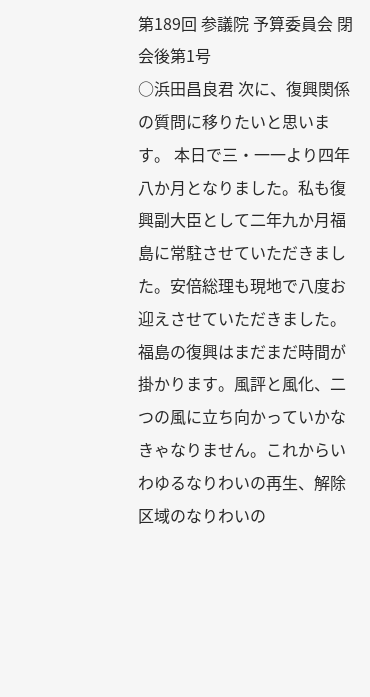第189回 参議院 予算委員会 閉会後第1号
○浜田昌良君 次に、復興関係の質問に移りたいと思います。 本日で三・一一より四年八か月となりました。私も復興副大臣として二年九か月福島に常駐させていただきました。安倍総理も現地で八度お迎えさせていただきました。福島の復興はまだまだ時間が掛かります。風評と風化、二つの風に立ち向かっていかなきゃなりません。これからいわゆるなりわいの再生、解除区域のなりわいの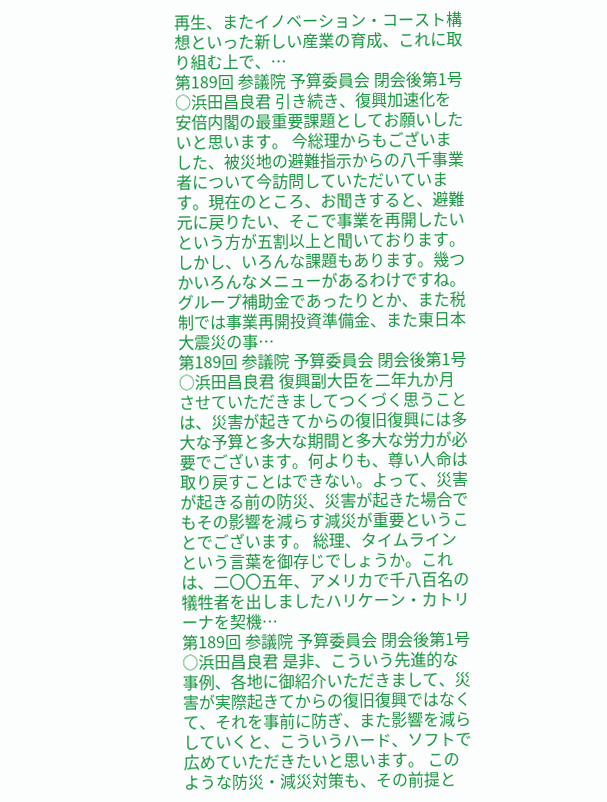再生、またイノベーション・コースト構想といった新しい産業の育成、これに取り組む上で、…
第189回 参議院 予算委員会 閉会後第1号
○浜田昌良君 引き続き、復興加速化を安倍内閣の最重要課題としてお願いしたいと思います。 今総理からもございました、被災地の避難指示からの八千事業者について今訪問していただいています。現在のところ、お聞きすると、避難元に戻りたい、そこで事業を再開したいという方が五割以上と聞いております。しかし、いろんな課題もあります。幾つかいろんなメニューがあるわけですね。グループ補助金であったりとか、また税制では事業再開投資準備金、また東日本大震災の事…
第189回 参議院 予算委員会 閉会後第1号
○浜田昌良君 復興副大臣を二年九か月させていただきましてつくづく思うことは、災害が起きてからの復旧復興には多大な予算と多大な期間と多大な労力が必要でございます。何よりも、尊い人命は取り戻すことはできない。よって、災害が起きる前の防災、災害が起きた場合でもその影響を減らす減災が重要ということでございます。 総理、タイムラインという言葉を御存じでしょうか。これは、二〇〇五年、アメリカで千八百名の犠牲者を出しましたハリケーン・カトリーナを契機…
第189回 参議院 予算委員会 閉会後第1号
○浜田昌良君 是非、こういう先進的な事例、各地に御紹介いただきまして、災害が実際起きてからの復旧復興ではなくて、それを事前に防ぎ、また影響を減らしていくと、こういうハード、ソフトで広めていただきたいと思います。 このような防災・減災対策も、その前提と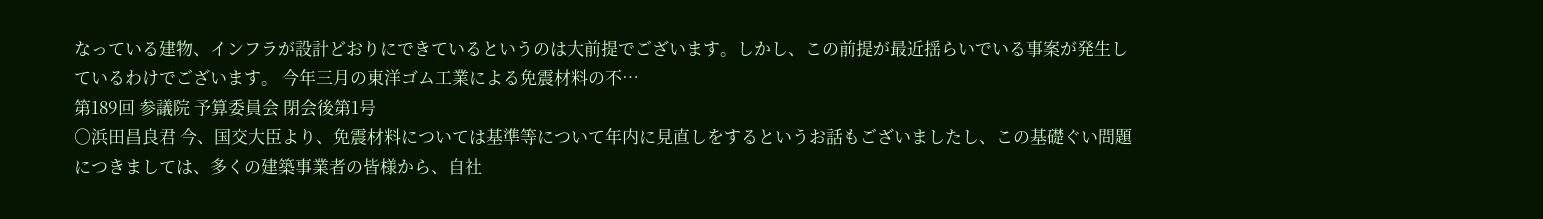なっている建物、インフラが設計どおりにできているというのは大前提でございます。しかし、この前提が最近揺らいでいる事案が発生しているわけでございます。 今年三月の東洋ゴム工業による免震材料の不…
第189回 参議院 予算委員会 閉会後第1号
○浜田昌良君 今、国交大臣より、免震材料については基準等について年内に見直しをするというお話もございましたし、この基礎ぐい問題につきましては、多くの建築事業者の皆様から、自社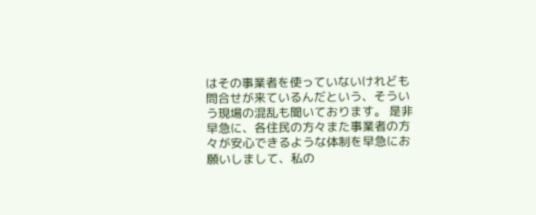はその事業者を使っていないけれども問合せが来ているんだという、そういう現場の混乱も聞いております。 是非早急に、各住民の方々また事業者の方々が安心できるような体制を早急にお願いしまして、私の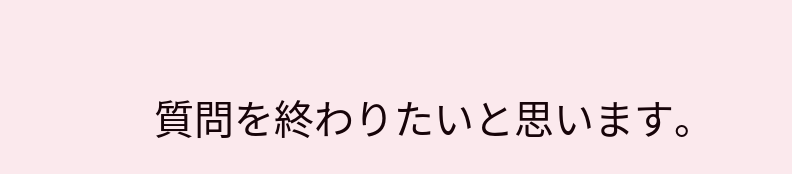質問を終わりたいと思います。